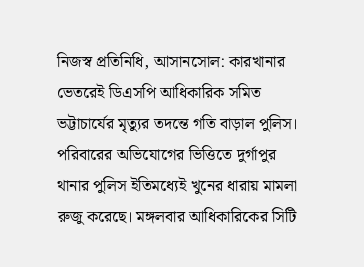নিজস্ব প্রতিনিধি, আসানসোল: কারখানার ভেতরেই ডিএসপি আধিকারিক সমিত ভট্টাচার্যের মৃত্যুর তদন্তে গতি বাড়াল পুলিস। পরিবারের অভিযোগের ভিত্তিতে দুর্গাপুর থানার পুলিস ইতিমধ্যেই খুনের ধারায় মামলা রুজু করেছে। মঙ্গলবার আধিকারিকের সিটি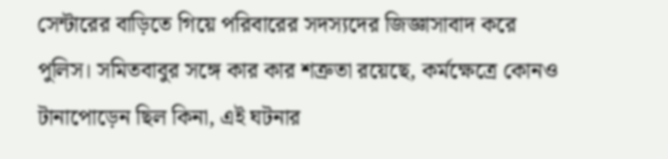সেন্টারের বাড়িতে গিয়ে পরিবারের সদস্যদের জিজ্ঞাসাবাদ করে পুলিস। সমিতবাবুর সঙ্গে কার কার শত্রুতা রয়েছে, কর্মক্ষেত্রে কোনও টানাপোড়েন ছিল কিনা, এই ঘটনার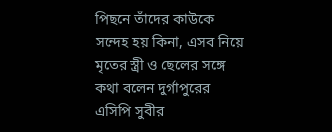পিছনে তাঁদের কাউকে সন্দেহ হয় কিনা, এসব নিয়ে মৃতের স্ত্রী ও ছেলের সঙ্গে কথা বলেন দুর্গাপুরের এসিপি সুবীর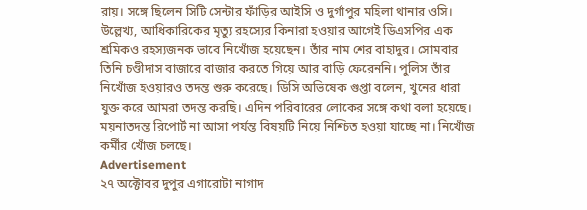রায়। সঙ্গে ছিলেন সিটি সেন্টার ফাঁড়ির আইসি ও দুর্গাপুর মহিলা থানার ওসি। উল্লেখ্য, আধিকারিকের মৃত্যু রহস্যের কিনারা হওয়ার আগেই ডিএসপির এক শ্রমিকও রহস্যজনক ভাবে নিখোঁজ হয়েছেন। তাঁর নাম শের বাহাদুর। সোমবার তিনি চণ্ডীদাস বাজারে বাজার করতে গিয়ে আর বাড়ি ফেরেননি। পুলিস তাঁর নিখোঁজ হওয়ারও তদন্ত শুরু করেছে। ডিসি অভিষেক গুপ্তা বলেন, খুনের ধারা যুক্ত করে আমরা তদন্ত করছি। এদিন পরিবারের লোকের সঙ্গে কথা বলা হয়েছে। ময়নাতদন্ত রিপোর্ট না আসা পর্যন্ত বিষয়টি নিয়ে নিশ্চিত হওয়া যাচ্ছে না। নিখোঁজ কর্মীর খোঁজ চলছে।
Advertisement
২৭ অক্টোবর দুপুর এগারোটা নাগাদ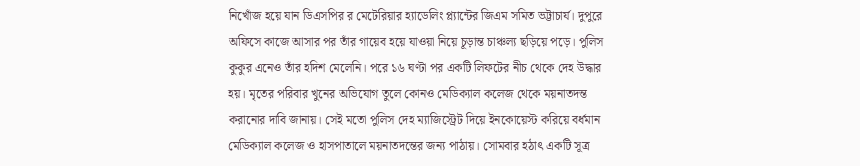নিখোঁজ হয়ে যান ডিএসপির র মেটেরিয়ার হ্যাডেলিং প্ল্যান্টের জিএম সমিত ভট্টাচার্য। দুপুরে অফিসে কাজে আসার পর তাঁর গায়েব হয়ে যাওয়া নিয়ে চূড়ান্ত চাঞ্চল্য ছড়িয়ে পড়ে। পুলিস কুকুর এনেও তাঁর হদিশ মেলেনি। পরে ১৬ ঘণ্টা পর একটি লিফটের নীচ থেকে দেহ উদ্ধার হয়। মৃতের পরিবার খুনের অভিযোগ তুলে কোনও মেডিক্যাল কলেজ থেকে ময়নাতদন্ত করানোর দাবি জানায়। সেই মতো পুলিস দেহ ম্যাজিস্ট্রেট দিয়ে ইনকোয়েস্ট করিয়ে বর্ধমান মেডিক্যাল কলেজ ও হাসপাতালে ময়নাতদন্তের জন্য পাঠায়। সোমবার হঠাৎ একটি সূত্র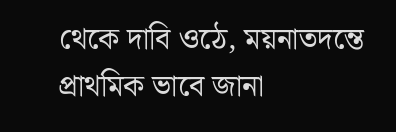থেকে দাবি ওঠে, ময়নাতদন্তে প্রাথমিক ভাবে জানা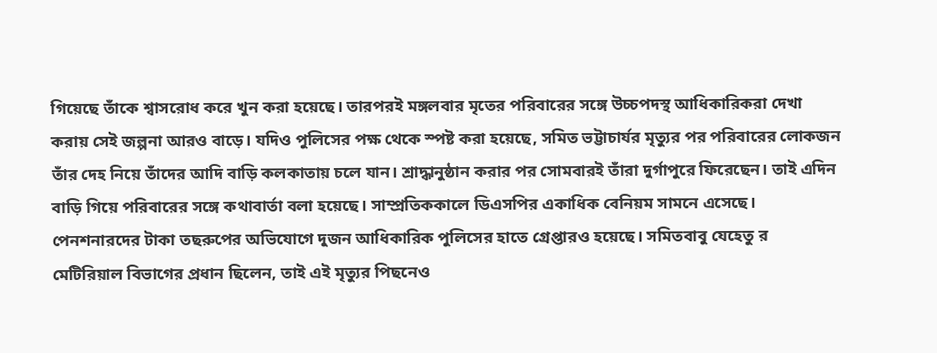গিয়েছে তাঁকে শ্বাসরোধ করে খুন করা হয়েছে। তারপরই মঙ্গলবার মৃতের পরিবারের সঙ্গে উচ্চপদস্থ আধিকারিকরা দেখা করায় সেই জল্পনা আরও বাড়ে। যদিও পুলিসের পক্ষ থেকে স্পষ্ট করা হয়েছে, সমিত ভট্টাচার্যর মৃত্যুর পর পরিবারের লোকজন তাঁর দেহ নিয়ে তাঁদের আদি বাড়ি কলকাতায় চলে যান। শ্রাদ্ধানুষ্ঠান করার পর সোমবারই তাঁরা দুর্গাপুরে ফিরেছেন। তাই এদিন বাড়ি গিয়ে পরিবারের সঙ্গে কথাবার্তা বলা হয়েছে। সাম্প্রতিককালে ডিএসপির একাধিক বেনিয়ম সামনে এসেছে। পেনশনারদের টাকা তছরুপের অভিযোগে দুজন আধিকারিক পুলিসের হাতে গ্রেপ্তারও হয়েছে। সমিতবাবু যেহেতু র মেটিরিয়াল বিভাগের প্রধান ছিলেন, তাই এই মৃত্যুর পিছনেও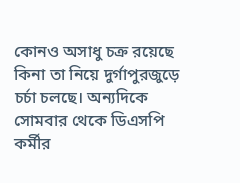কোনও অসাধু চক্র রয়েছে কিনা তা নিয়ে দুর্গাপুরজুড়ে চর্চা চলছে। অন্যদিকে সোমবার থেকে ডিএসপি কর্মীর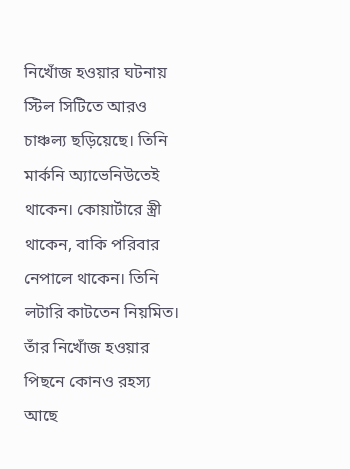নিখোঁজ হওয়ার ঘটনায় স্টিল সিটিতে আরও চাঞ্চল্য ছড়িয়েছে। তিনি মার্কনি অ্যাভেনিউতেই থাকেন। কোয়ার্টারে স্ত্রী থাকেন, বাকি পরিবার নেপালে থাকেন। তিনি লটারি কাটতেন নিয়মিত। তাঁর নিখোঁজ হওয়ার পিছনে কোনও রহস্য আছে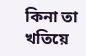কিনা তা খতিয়ে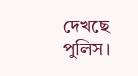দেখছে পুলিস।